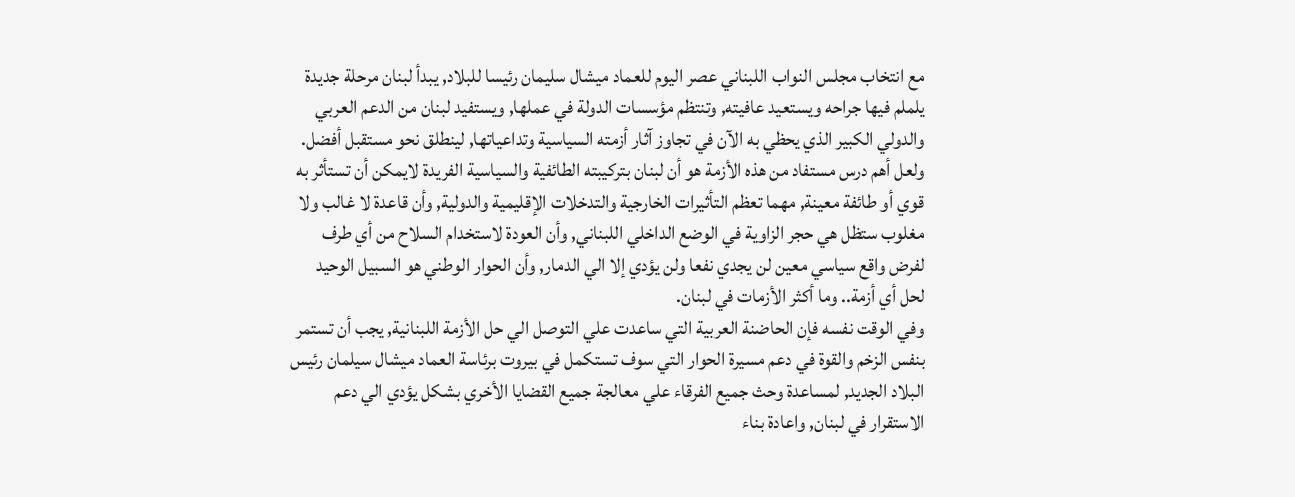مع انتخاب مجلس النواب اللبناني عصر اليوم للعماد ميشال سليمان رئيسا للبلاد, يبدأ لبنان مرحلة جديدة يلملم فيها جراحه ويستعيد عافيته, وتنتظم مؤسسات الدولة في عملها, ويستفيد لبنان من الدعم العربي والدولي الكبير الذي يحظي به الآن في تجاوز آثار أزمته السياسية وتداعياتها, لينطلق نحو مستقبل أفضل.
ولعل أهم درس مستفاد من هذه الأزمة هو أن لبنان بتركيبته الطائفية والسياسية الفريدة لايمكن أن تستأثر به قوي أو طائفة معينة, مهما تعظم التأثيرات الخارجية والتدخلات الإقليمية والدولية, وأن قاعدة لا غالب ولا مغلوب ستظل هي حجر الزاوية في الوضع الداخلي اللبناني, وأن العودة لاستخدام السلاح من أي طرف لفرض واقع سياسي معين لن يجدي نفعا ولن يؤدي إلا الي الدمار, وأن الحوار الوطني هو السبيل الوحيد لحل أي أزمة.. وما أكثر الأزمات في لبنان.
وفي الوقت نفسه فإن الحاضنة العربية التي ساعدت علي التوصل الي حل الأزمة اللبنانية, يجب أن تستمر بنفس الزخم والقوة في دعم مسيرة الحوار التي سوف تستكمل في بيروت برئاسة العماد ميشال سيلمان رئيس البلاد الجديد, لمساعدة وحث جميع الفرقاء علي معالجة جميع القضايا الأخري بشكل يؤدي الي دعم الاستقرار في لبنان, واعادة بناء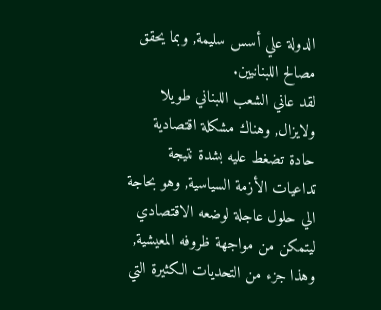الدولة علي أسس سليمة, وبما يحقق مصالح اللبنانيين.
لقد عاني الشعب اللبناني طويلا ولايزال, وهناك مشكلة اقتصادية حادة تضغط عليه بشدة نتيجة تداعيات الأزمة السياسية, وهو بحاجة الي حلول عاجلة لوضعه الاقتصادي ليتمكن من مواجهة ظروفه المعيشية, وهذا جزء من التحديات الكثيرة التي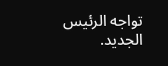تواجه الرئيس الجديد.